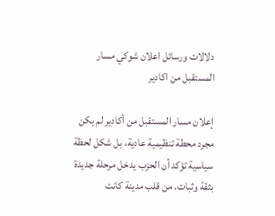دلالات ورسائل اعلان شوكي مسار المستقبل من اكادير

إعلان مسار المستقبل من أكادير لم يكن مجرد محطة تنظيمية عادية، بل شكل لحظة سياسية تؤكد أن الحزب يدخل مرحلة جديدة بثقة وثبات. من قلب مدينة كانت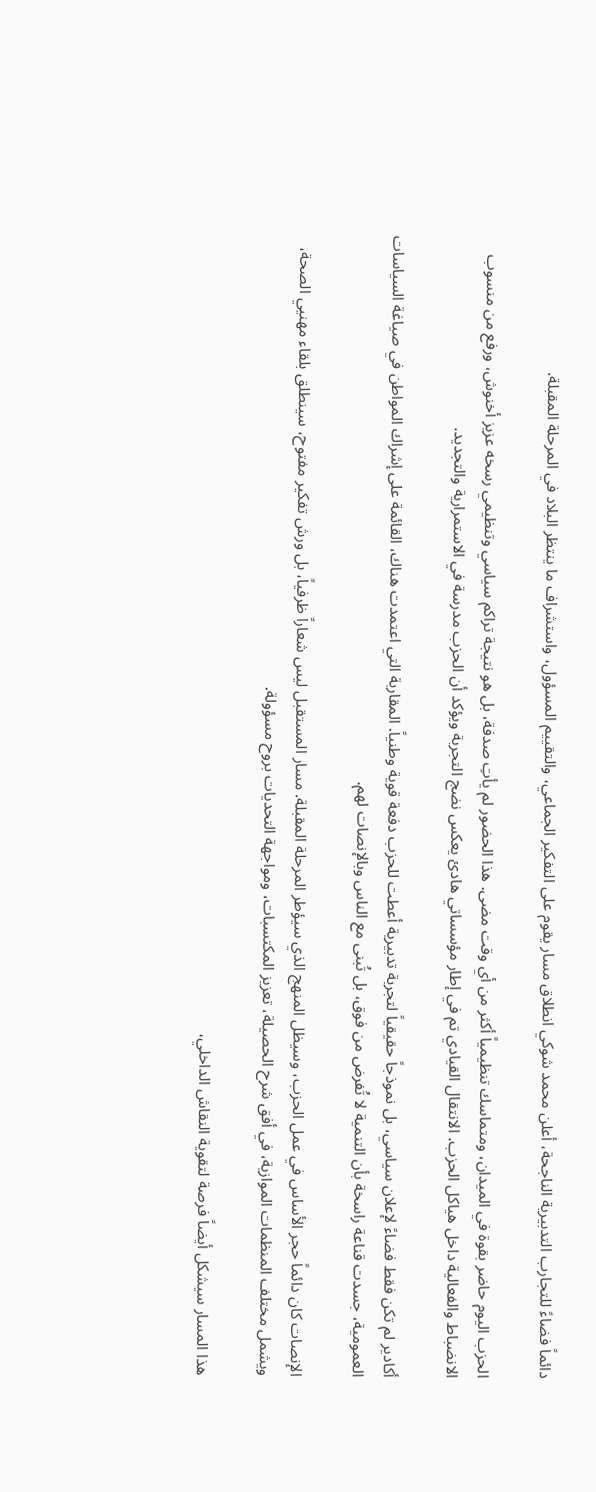دائماً فضاءً للتجارب التدبيرية الناجحة، أعلن محمد شوكي انطلاق مسار يقوم على التفكير الجماعي، والتقييم المسؤول، واستشراف ما ينتظر البلاد في المرحلة المقبلة.

الحزب اليوم حاضر بقوة في الميدان، ومتماسك تنظيمياً أكثر من أي وقت مضى. هذا الحضور لم يأتِ صدفة، بل هو نتيجة تراكم سياسي وتنظيمي رسخه عزيز أخنوش، ورفع من منسوب الانضباط والفعالية داخل هياكل الحزب. الانتقال القيادي تم في إطار مؤسساتي هادئ يعكس نضج التجربة ويؤكد أن الحزب مدرسة في الاستمرارية والتجديد.

أكادير لم تكن فقط فضاءً لإعلان سياسي، بل نموذجاً حقيقياً لتجربة تدبيرية أعطت للحزب دفعة قوية وطنياً. المقاربة التي اعتمدت هناك، القائمة على إشراك المواطن في صياغة السياسات العمومية، جسدت قناعة راسخة بأن التنمية لا تُفرض من فوق، بل تُبنى مع الناس وبالإنصات لهم.

الإنصات كان دائماً حجر الأساس في عمل الحزب، وسيظل المنهج الذي سيؤطر المرحلة المقبلة. مسار المستقبل ليس شعاراً ظرفياً، بل ورش تفكير مفتوح، سينطلق بلقاء مهنيي الصحة، ويشمل مختلف المنظمات الموازية، في أفق شرح الحصيلة، تعزيز المكتسبات، ومواجهة التحديات بروح مسؤولة.

هذا المسار سيشكل أيضاً فرصة لتقوية النقاش الداخلي،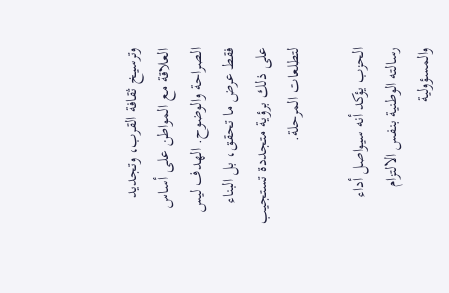وترسيخ ثقافة القرب، وتجديد العلاقة مع المواطن على أساس الصراحة والوضوح. الهدف ليس فقط عرض ما تحقق، بل البناء على ذلك برؤية متجددة تستجيب لتطلعات المرحلة.

الحزب يؤكد أنه سيواصل أداء رسالته الوطنية بنفس الالتزام والمسؤولية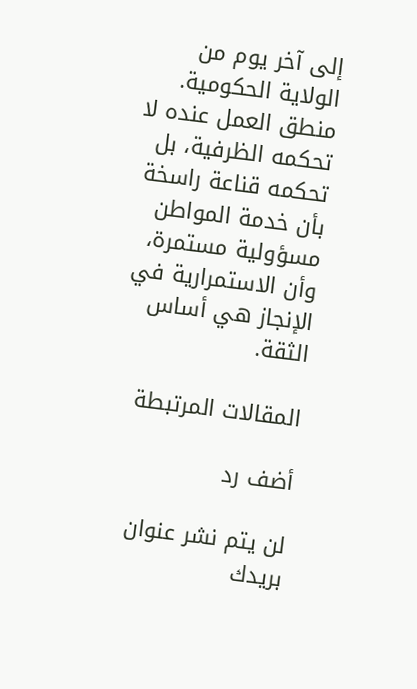إلى آخر يوم من الولاية الحكومية. منطق العمل عنده لا تحكمه الظرفية، بل تحكمه قناعة راسخة بأن خدمة المواطن مسؤولية مستمرة، وأن الاستمرارية في الإنجاز هي أساس الثقة.

المقالات المرتبطة

أضف رد

لن يتم نشر عنوان بريدك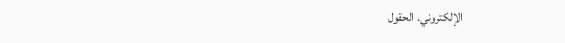الإلكتروني. الحقول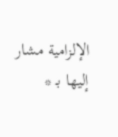الإلزامية مشار إليها بـ *